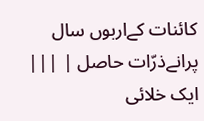کائنات کےاربوں سال پرانےذرّات حاصل | |||
ایک خلائی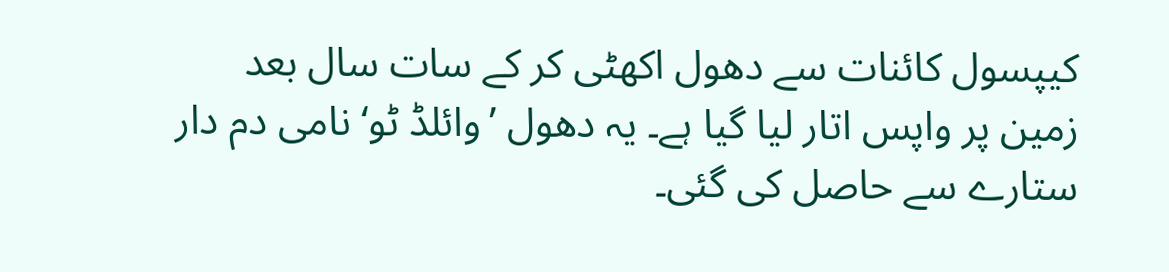کیپسول کائنات سے دھول اکھٹی کر کے سات سال بعد زمین پر واپس اتار لیا گیا ہے۔ یہ دھول ’وائلڈ ٹو‘ نامی دم دار ستارے سے حاصل کی گئی۔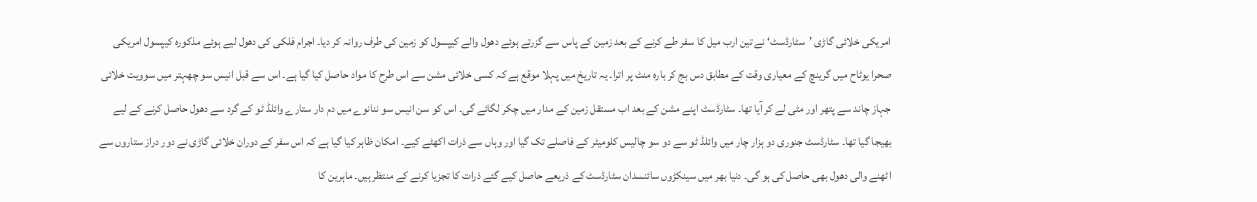امریکی خلائی گاڑی ’سٹارڈسٹ‘ نے تین ارب میل کا سفر طے کرنے کے بعد زمین کے پاس سے گزرتے ہوئے دھول والے کیپسول کو زمین کی طرف روانہ کر دیا۔ اجرام فلکی کی دھول لیے ہوئے مذکورہ کیپسول امریکی صحرا یوٹاح میں گرینچ کے معیاری وقت کے مطابق دس بج کر بارہ منٹ پر اترا۔ یہ تاریخ میں پہلا موقع ہے کہ کسی خلائی مشن سے اس طرح کا مواد حاصل کیا گیا ہے۔ اس سے قبل انیس سو چھہتر میں سوویت خلائی جہاز چاند سے پتھر اور مٹی لے کر آیا تھا۔ سٹارڈسٹ اپنے مشن کے بعد اب مستقل زمین کے مدار میں چکر لگائے گی۔ اس کو سن انیس سو ننانوے میں دم دار ستارے وائلڈ ٹو کے گرد سے دھول حاصل کرنے کے لیے بھیجا گیا تھا۔ سٹارڈسٹ جنوری دو ہزار چار میں وائلڈ ٹو سے دو سو چالیس کلومیٹر کے فاصلے تک گیا اور وہاں سے ذرات اکھٹے کیے۔ امکان ظاہر کیا گیا ہے کہ اس سفر کے دوران خلائی گاڑی نے دور دراز ستاروں سے اٹھنے والی دھول بھی حاصل کی ہو گی۔ دنیا بھر میں سینکڑوں سائنسدان سٹارڈسٹ کے ذریعے حاصل کیے گئے ذرات کا تجزیا کرنے کے منتظر ہیں۔ ماہرین کا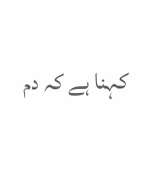کہنا ہے کہ دم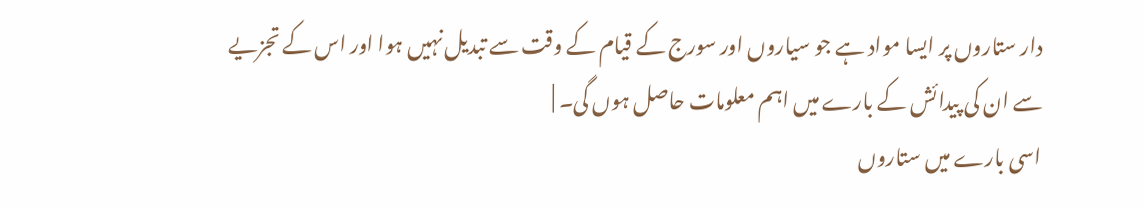دار ستاروں پر ایسا مواد ہے جو سیاروں اور سورج کے قیام کے وقت سے تبدیل نہیں ہوا اور اس کے تجزیے سے ان کی پیدائش کے بارے میں اہم معلومات حاصل ہوں گی۔ |
اسی بارے میں ستاروں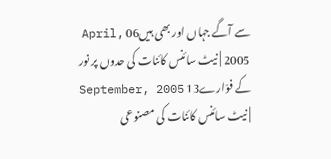سے آگے جہاں اور بھی ہیں06 April, 2005 | نیٹ سائنس کائنات کی حدوں پر نور کے فوّارے13 September, 2005 | نیٹ سائنس کائنات کی مصنوعی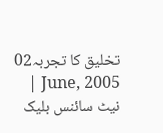تخلیق کا تجربہ02 June, 2005 | نیٹ سائنس بلیک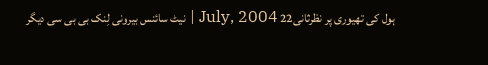ہول کی تھیوری پر نظرثانی22 July, 2004 | نیٹ سائنس بیرونی لِنک بی بی سی دیگر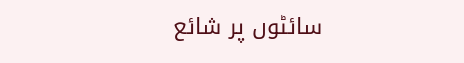سائٹوں پر شائع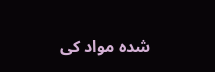شدہ مواد کی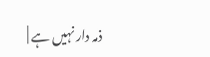ذمہ دار نہیں ہے |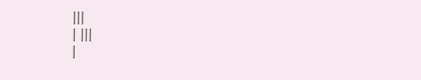|||
| |||
|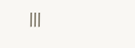|||